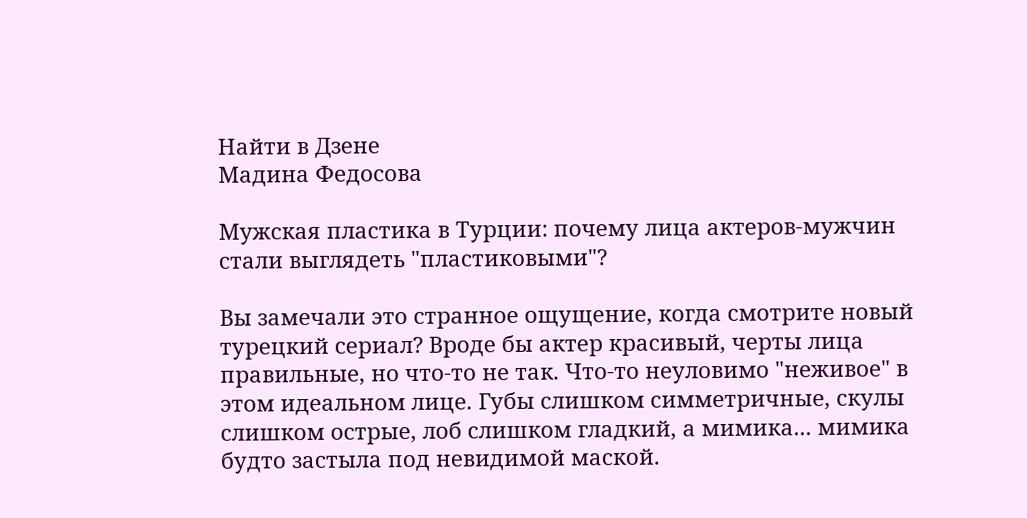Найти в Дзене
Мадина Федосова

Мужская пластика в Турции: почему лица актеров-мужчин стали выглядеть "пластиковыми"?

Вы замечали это странное ощущение, когда смотрите новый турецкий сериал? Вроде бы актер красивый, черты лица правильные, но что-то не так. Что-то неуловимо "неживое" в этом идеальном лице. Губы слишком симметричные, скулы слишком острые, лоб слишком гладкий, а мимика... мимика будто застыла под невидимой маской.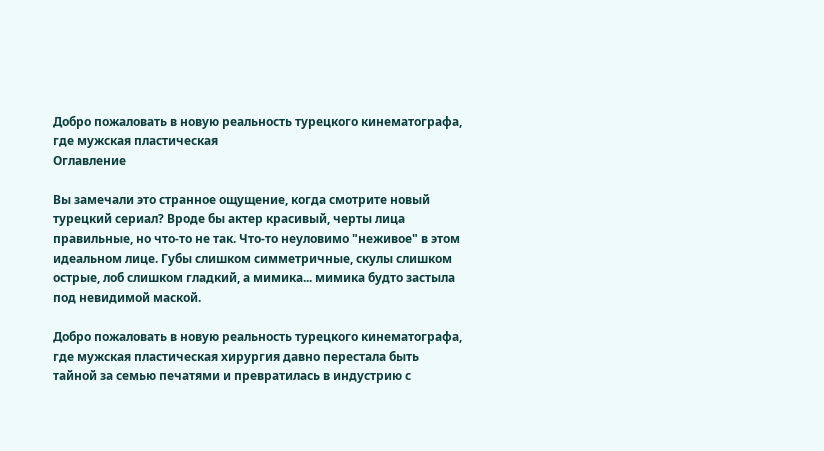Добро пожаловать в новую реальность турецкого кинематографа, где мужская пластическая
Оглавление

Вы замечали это странное ощущение, когда смотрите новый турецкий сериал? Вроде бы актер красивый, черты лица правильные, но что-то не так. Что-то неуловимо "неживое" в этом идеальном лице. Губы слишком симметричные, скулы слишком острые, лоб слишком гладкий, а мимика... мимика будто застыла под невидимой маской.

Добро пожаловать в новую реальность турецкого кинематографа, где мужская пластическая хирургия давно перестала быть тайной за семью печатями и превратилась в индустрию с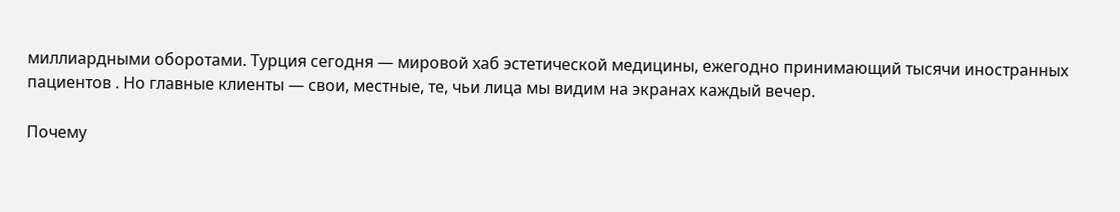миллиардными оборотами. Турция сегодня — мировой хаб эстетической медицины, ежегодно принимающий тысячи иностранных пациентов . Но главные клиенты — свои, местные, те, чьи лица мы видим на экранах каждый вечер.

Почему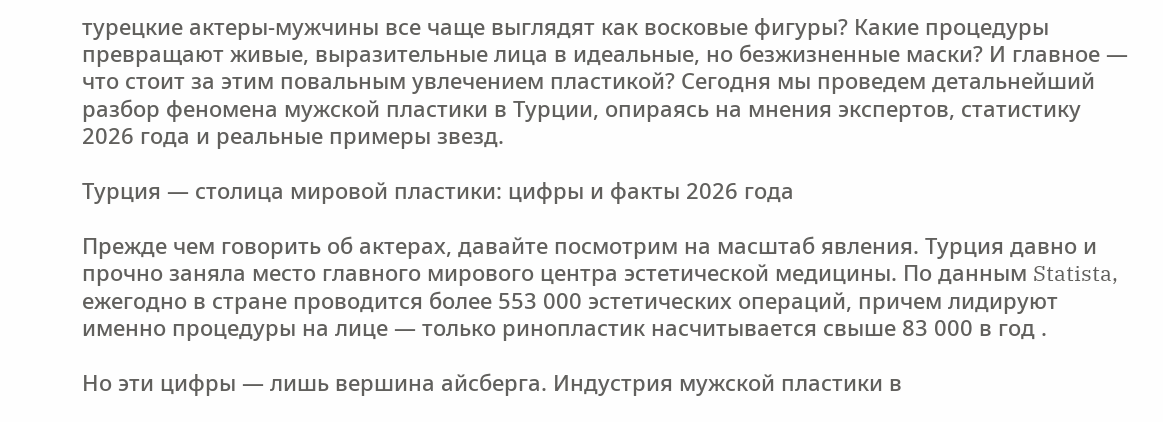турецкие актеры-мужчины все чаще выглядят как восковые фигуры? Какие процедуры превращают живые, выразительные лица в идеальные, но безжизненные маски? И главное — что стоит за этим повальным увлечением пластикой? Сегодня мы проведем детальнейший разбор феномена мужской пластики в Турции, опираясь на мнения экспертов, статистику 2026 года и реальные примеры звезд.

Турция — столица мировой пластики: цифры и факты 2026 года

Прежде чем говорить об актерах, давайте посмотрим на масштаб явления. Турция давно и прочно заняла место главного мирового центра эстетической медицины. По данным Statista, ежегодно в стране проводится более 553 000 эстетических операций, причем лидируют именно процедуры на лице — только ринопластик насчитывается свыше 83 000 в год .

Но эти цифры — лишь вершина айсберга. Индустрия мужской пластики в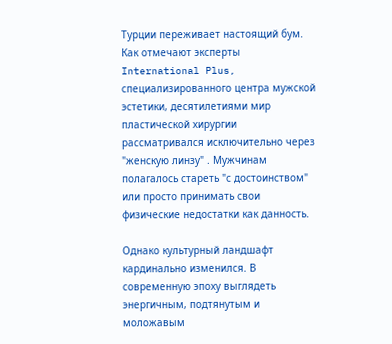Турции переживает настоящий бум. Как отмечают эксперты International Plus, специализированного центра мужской эстетики, десятилетиями мир пластической хирургии рассматривался исключительно через "женскую линзу" . Мужчинам полагалось стареть "с достоинством" или просто принимать свои физические недостатки как данность.

Однако культурный ландшафт кардинально изменился. В современную эпоху выглядеть энергичным, подтянутым и моложавым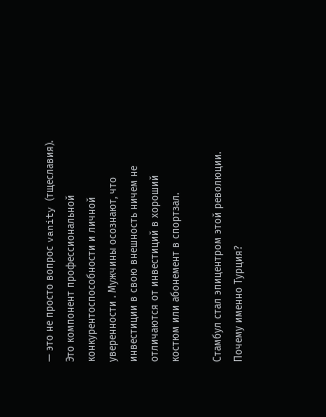— это не просто вопрос vanity (тщеславия). Это компонент профессиональной конкурентоспособности и личной уверенности . Мужчины осознают, что инвестиции в свою внешность ничем не отличаются от инвестиций в хороший костюм или абонемент в спортзал.

Стамбул стал эпицентром этой революции. Почему именно Турция?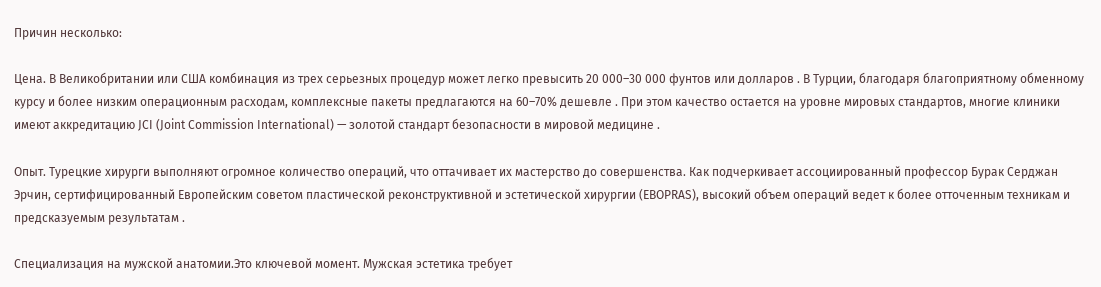Причин несколько:

Цена. В Великобритании или США комбинация из трех серьезных процедур может легко превысить 20 000–30 000 фунтов или долларов . В Турции, благодаря благоприятному обменному курсу и более низким операционным расходам, комплексные пакеты предлагаются на 60–70% дешевле . При этом качество остается на уровне мировых стандартов, многие клиники имеют аккредитацию JCI (Joint Commission International) — золотой стандарт безопасности в мировой медицине .

Опыт. Турецкие хирурги выполняют огромное количество операций, что оттачивает их мастерство до совершенства. Как подчеркивает ассоциированный профессор Бурак Серджан Эрчин, сертифицированный Европейским советом пластической реконструктивной и эстетической хирургии (EBOPRAS), высокий объем операций ведет к более отточенным техникам и предсказуемым результатам .

Специализация на мужской анатомии.Это ключевой момент. Мужская эстетика требует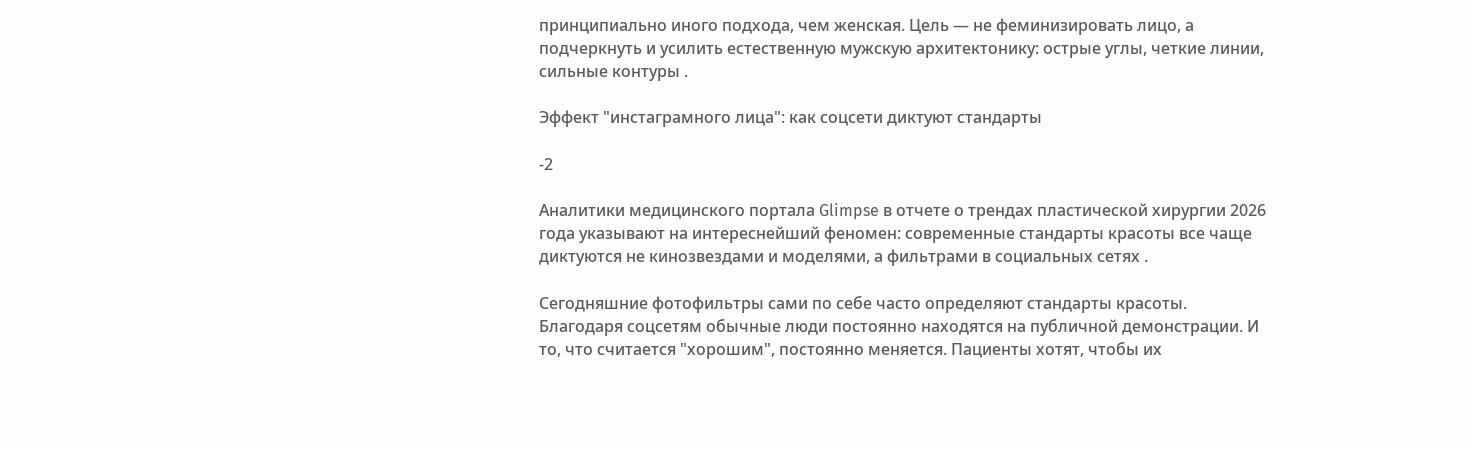принципиально иного подхода, чем женская. Цель — не феминизировать лицо, а подчеркнуть и усилить естественную мужскую архитектонику: острые углы, четкие линии, сильные контуры .

Эффект "инстаграмного лица": как соцсети диктуют стандарты

-2

Аналитики медицинского портала Glimpse в отчете о трендах пластической хирургии 2026 года указывают на интереснейший феномен: современные стандарты красоты все чаще диктуются не кинозвездами и моделями, а фильтрами в социальных сетях .

Сегодняшние фотофильтры сами по себе часто определяют стандарты красоты. Благодаря соцсетям обычные люди постоянно находятся на публичной демонстрации. И то, что считается "хорошим", постоянно меняется. Пациенты хотят, чтобы их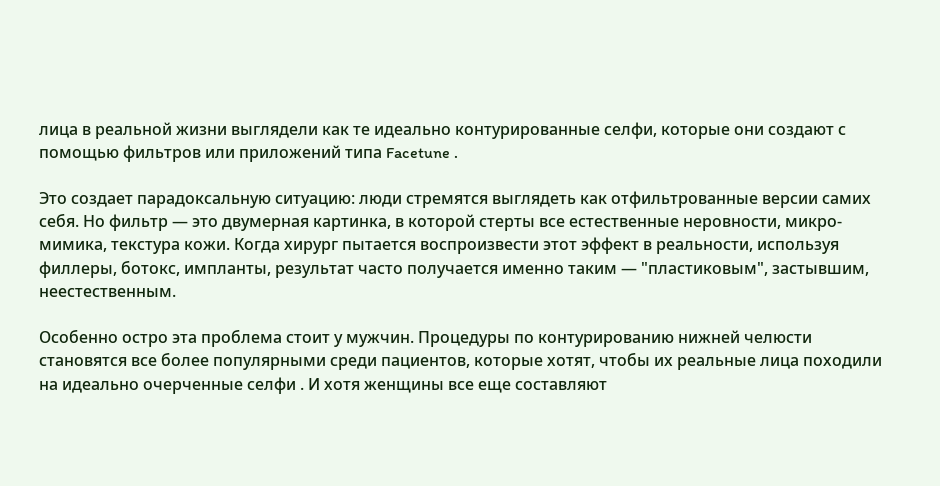лица в реальной жизни выглядели как те идеально контурированные селфи, которые они создают с помощью фильтров или приложений типа Facetune .

Это создает парадоксальную ситуацию: люди стремятся выглядеть как отфильтрованные версии самих себя. Но фильтр — это двумерная картинка, в которой стерты все естественные неровности, микро-мимика, текстура кожи. Когда хирург пытается воспроизвести этот эффект в реальности, используя филлеры, ботокс, импланты, результат часто получается именно таким — "пластиковым", застывшим, неестественным.

Особенно остро эта проблема стоит у мужчин. Процедуры по контурированию нижней челюсти становятся все более популярными среди пациентов, которые хотят, чтобы их реальные лица походили на идеально очерченные селфи . И хотя женщины все еще составляют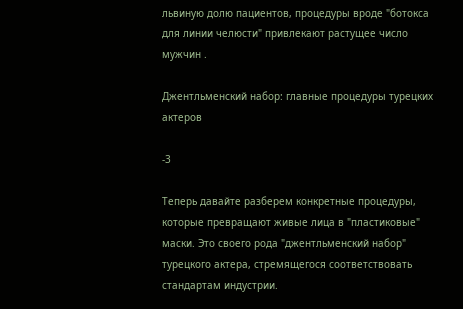львиную долю пациентов, процедуры вроде "ботокса для линии челюсти" привлекают растущее число мужчин .

Джентльменский набор: главные процедуры турецких актеров

-3

Теперь давайте разберем конкретные процедуры, которые превращают живые лица в "пластиковые" маски. Это своего рода "джентльменский набор" турецкого актера, стремящегося соответствовать стандартам индустрии.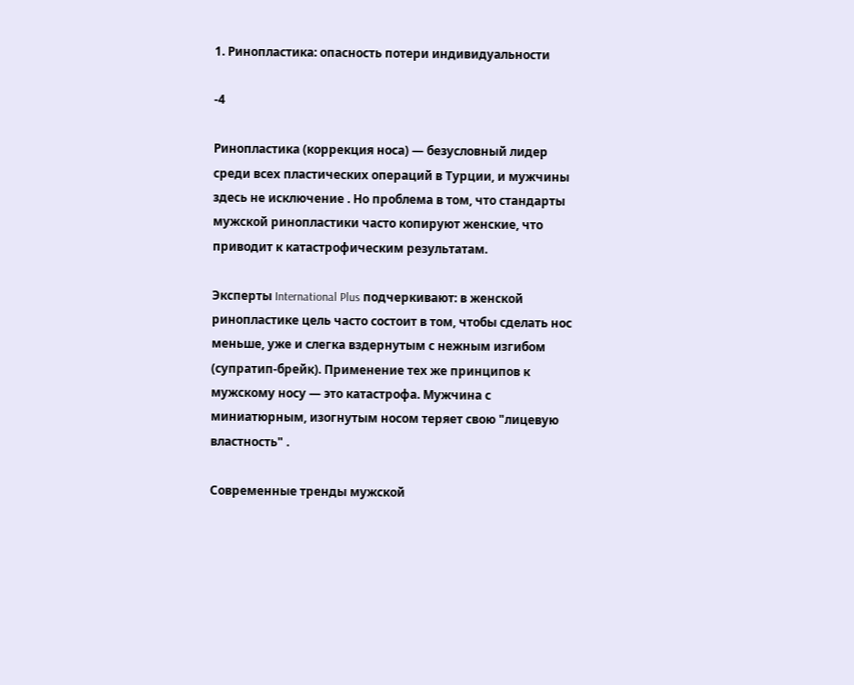1. Ринопластика: опасность потери индивидуальности

-4

Ринопластика (коррекция носа) — безусловный лидер среди всех пластических операций в Турции, и мужчины здесь не исключение . Но проблема в том, что стандарты мужской ринопластики часто копируют женские, что приводит к катастрофическим результатам.

Эксперты International Plus подчеркивают: в женской ринопластике цель часто состоит в том, чтобы сделать нос меньше, уже и слегка вздернутым с нежным изгибом (супратип-брейк). Применение тех же принципов к мужскому носу — это катастрофа. Мужчина с миниатюрным, изогнутым носом теряет свою "лицевую властность" .

Современные тренды мужской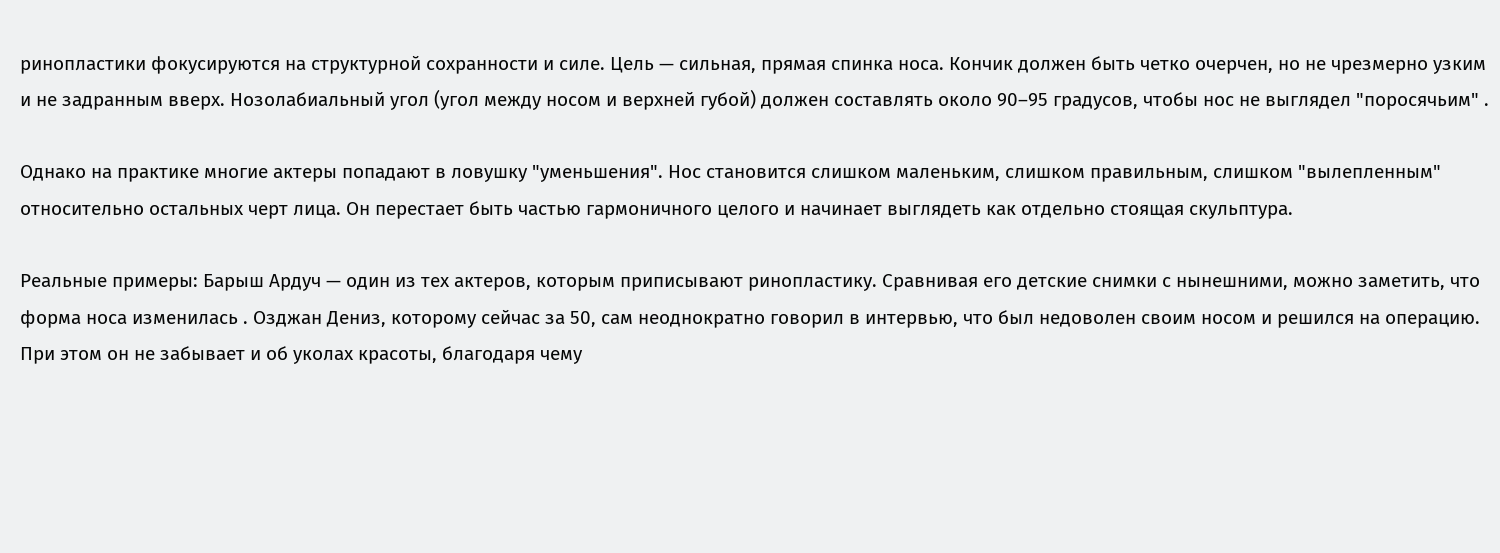ринопластики фокусируются на структурной сохранности и силе. Цель — сильная, прямая спинка носа. Кончик должен быть четко очерчен, но не чрезмерно узким и не задранным вверх. Нозолабиальный угол (угол между носом и верхней губой) должен составлять около 90–95 градусов, чтобы нос не выглядел "поросячьим" .

Однако на практике многие актеры попадают в ловушку "уменьшения". Нос становится слишком маленьким, слишком правильным, слишком "вылепленным" относительно остальных черт лица. Он перестает быть частью гармоничного целого и начинает выглядеть как отдельно стоящая скульптура.

Реальные примеры: Барыш Ардуч — один из тех актеров, которым приписывают ринопластику. Сравнивая его детские снимки с нынешними, можно заметить, что форма носа изменилась . Озджан Дениз, которому сейчас за 50, сам неоднократно говорил в интервью, что был недоволен своим носом и решился на операцию. При этом он не забывает и об уколах красоты, благодаря чему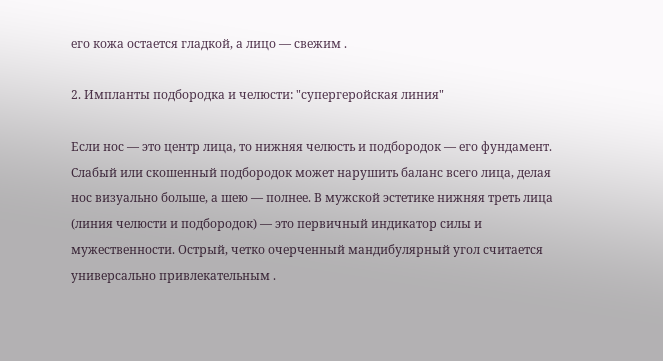его кожа остается гладкой, а лицо — свежим .

2. Импланты подбородка и челюсти: "супергеройская линия"

Если нос — это центр лица, то нижняя челюсть и подбородок — его фундамент. Слабый или скошенный подбородок может нарушить баланс всего лица, делая нос визуально больше, а шею — полнее. В мужской эстетике нижняя треть лица (линия челюсти и подбородок) — это первичный индикатор силы и мужественности. Острый, четко очерченный мандибулярный угол считается универсально привлекательным .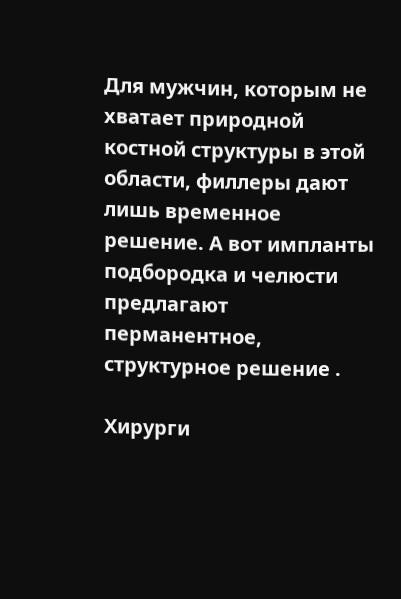Для мужчин, которым не хватает природной костной структуры в этой области, филлеры дают лишь временное решение. А вот импланты подбородка и челюсти предлагают перманентное, структурное решение .

Хирурги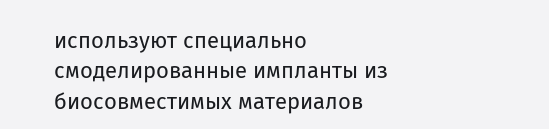используют специально смоделированные импланты из биосовместимых материалов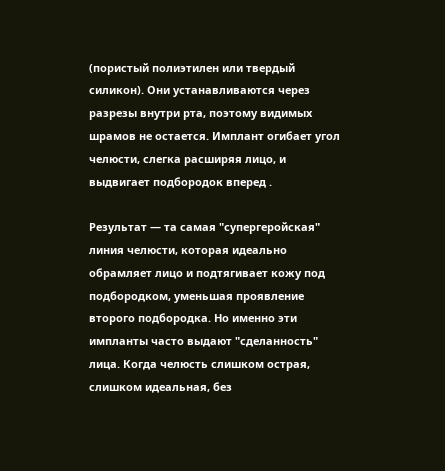(пористый полиэтилен или твердый силикон). Они устанавливаются через разрезы внутри рта, поэтому видимых шрамов не остается. Имплант огибает угол челюсти, слегка расширяя лицо, и выдвигает подбородок вперед .

Результат — та самая "супергеройская" линия челюсти, которая идеально обрамляет лицо и подтягивает кожу под подбородком, уменьшая проявление второго подбородка. Но именно эти импланты часто выдают "сделанность" лица. Когда челюсть слишком острая, слишком идеальная, без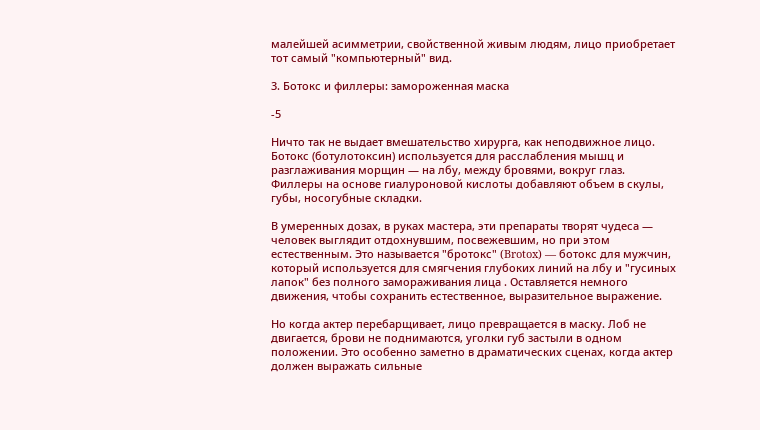малейшей асимметрии, свойственной живым людям, лицо приобретает тот самый "компьютерный" вид.

3. Ботокс и филлеры: замороженная маска

-5

Ничто так не выдает вмешательство хирурга, как неподвижное лицо. Ботокс (ботулотоксин) используется для расслабления мышц и разглаживания морщин — на лбу, между бровями, вокруг глаз. Филлеры на основе гиалуроновой кислоты добавляют объем в скулы, губы, носогубные складки.

В умеренных дозах, в руках мастера, эти препараты творят чудеса — человек выглядит отдохнувшим, посвежевшим, но при этом естественным. Это называется "бротокс" (Brotox) — ботокс для мужчин, который используется для смягчения глубоких линий на лбу и "гусиных лапок" без полного замораживания лица . Оставляется немного движения, чтобы сохранить естественное, выразительное выражение.

Но когда актер перебарщивает, лицо превращается в маску. Лоб не двигается, брови не поднимаются, уголки губ застыли в одном положении. Это особенно заметно в драматических сценах, когда актер должен выражать сильные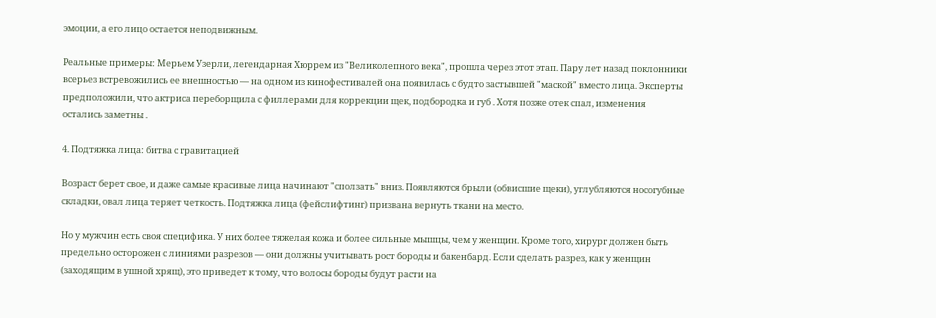эмоции, а его лицо остается неподвижным.

Реальные примеры: Мерьем Узерли, легендарная Хюррем из "Великолепного века", прошла через этот этап. Пару лет назад поклонники всерьез встревожились ее внешностью — на одном из кинофестивалей она появилась с будто застывшей "маской" вместо лица. Эксперты предположили, что актриса переборщила с филлерами для коррекции щек, подбородка и губ . Хотя позже отек спал, изменения остались заметны .

4. Подтяжка лица: битва с гравитацией

Возраст берет свое, и даже самые красивые лица начинают "сползать" вниз. Появляются брыли (обвисшие щеки), углубляются носогубные складки, овал лица теряет четкость. Подтяжка лица (фейслифтинг) призвана вернуть ткани на место.

Но у мужчин есть своя специфика. У них более тяжелая кожа и более сильные мышцы, чем у женщин. Кроме того, хирург должен быть предельно осторожен с линиями разрезов — они должны учитывать рост бороды и бакенбард. Если сделать разрез, как у женщин (заходящим в ушной хрящ), это приведет к тому, что волосы бороды будут расти на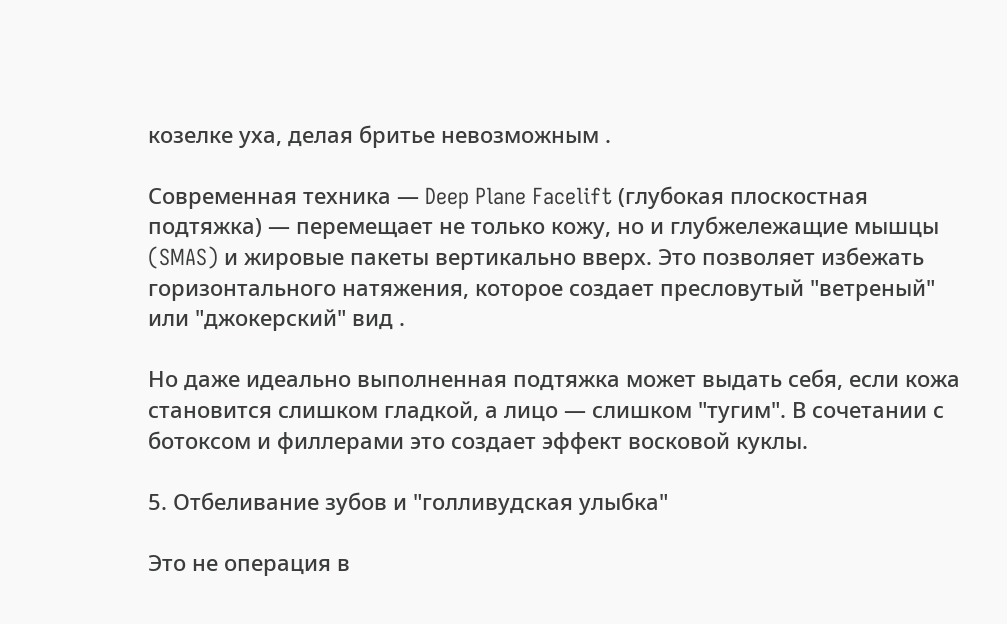козелке уха, делая бритье невозможным .

Современная техника — Deep Plane Facelift (глубокая плоскостная подтяжка) — перемещает не только кожу, но и глубжележащие мышцы (SMAS) и жировые пакеты вертикально вверх. Это позволяет избежать горизонтального натяжения, которое создает пресловутый "ветреный" или "джокерский" вид .

Но даже идеально выполненная подтяжка может выдать себя, если кожа становится слишком гладкой, а лицо — слишком "тугим". В сочетании с ботоксом и филлерами это создает эффект восковой куклы.

5. Отбеливание зубов и "голливудская улыбка"

Это не операция в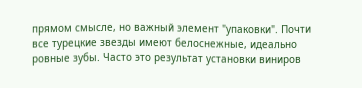прямом смысле, но важный элемент "упаковки". Почти все турецкие звезды имеют белоснежные, идеально ровные зубы. Часто это результат установки виниров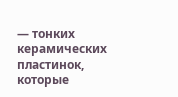— тонких керамических пластинок, которые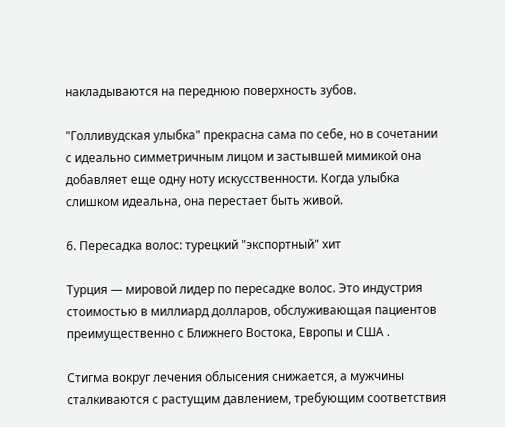накладываются на переднюю поверхность зубов.

"Голливудская улыбка" прекрасна сама по себе, но в сочетании с идеально симметричным лицом и застывшей мимикой она добавляет еще одну ноту искусственности. Когда улыбка слишком идеальна, она перестает быть живой.

6. Пересадка волос: турецкий "экспортный" хит

Турция — мировой лидер по пересадке волос. Это индустрия стоимостью в миллиард долларов, обслуживающая пациентов преимущественно с Ближнего Востока, Европы и США .

Стигма вокруг лечения облысения снижается, а мужчины сталкиваются с растущим давлением, требующим соответствия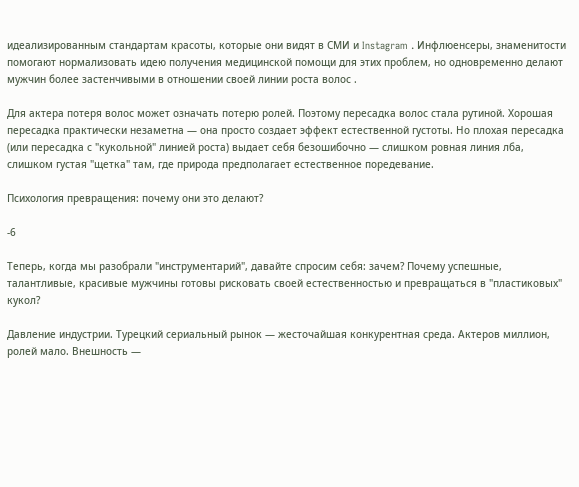идеализированным стандартам красоты, которые они видят в СМИ и Instagram . Инфлюенсеры, знаменитости помогают нормализовать идею получения медицинской помощи для этих проблем, но одновременно делают мужчин более застенчивыми в отношении своей линии роста волос .

Для актера потеря волос может означать потерю ролей. Поэтому пересадка волос стала рутиной. Хорошая пересадка практически незаметна — она просто создает эффект естественной густоты. Но плохая пересадка (или пересадка с "кукольной" линией роста) выдает себя безошибочно — слишком ровная линия лба, слишком густая "щетка" там, где природа предполагает естественное поредевание.

Психология превращения: почему они это делают?

-6

Теперь, когда мы разобрали "инструментарий", давайте спросим себя: зачем? Почему успешные, талантливые, красивые мужчины готовы рисковать своей естественностью и превращаться в "пластиковых" кукол?

Давление индустрии. Турецкий сериальный рынок — жесточайшая конкурентная среда. Актеров миллион, ролей мало. Внешность —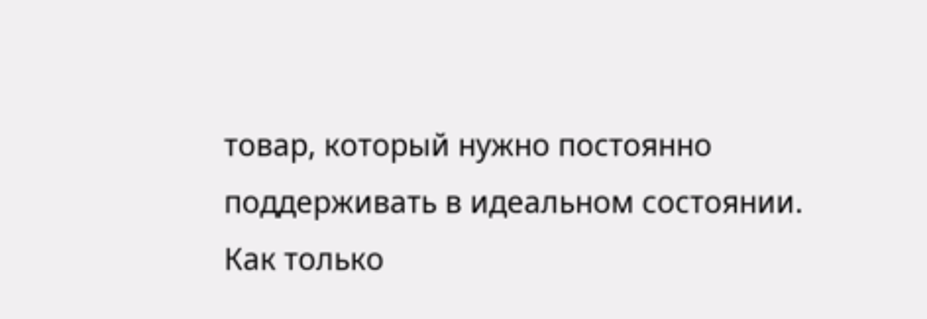товар, который нужно постоянно поддерживать в идеальном состоянии. Как только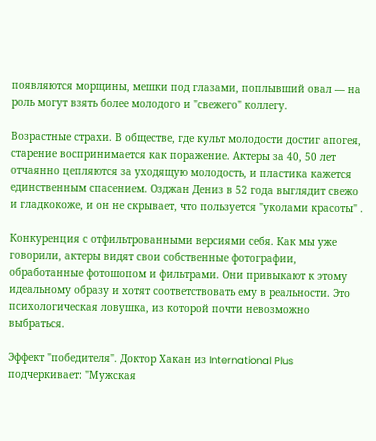появляются морщины, мешки под глазами, поплывший овал — на роль могут взять более молодого и "свежего" коллегу.

Возрастные страхи. В обществе, где культ молодости достиг апогея, старение воспринимается как поражение. Актеры за 40, 50 лет отчаянно цепляются за уходящую молодость, и пластика кажется единственным спасением. Озджан Дениз в 52 года выглядит свежо и гладкокоже, и он не скрывает, что пользуется "уколами красоты" .

Конкуренция с отфильтрованными версиями себя. Как мы уже говорили, актеры видят свои собственные фотографии, обработанные фотошопом и фильтрами. Они привыкают к этому идеальному образу и хотят соответствовать ему в реальности. Это психологическая ловушка, из которой почти невозможно выбраться.

Эффект "победителя". Доктор Хакан из International Plus подчеркивает: "Мужская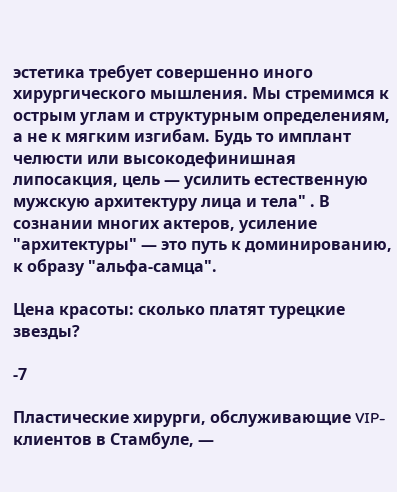эстетика требует совершенно иного хирургического мышления. Мы стремимся к острым углам и структурным определениям, а не к мягким изгибам. Будь то имплант челюсти или высокодефинишная липосакция, цель — усилить естественную мужскую архитектуру лица и тела" . В сознании многих актеров, усиление "архитектуры" — это путь к доминированию, к образу "альфа-самца".

Цена красоты: сколько платят турецкие звезды?

-7

Пластические хирурги, обслуживающие VIP-клиентов в Стамбуле, —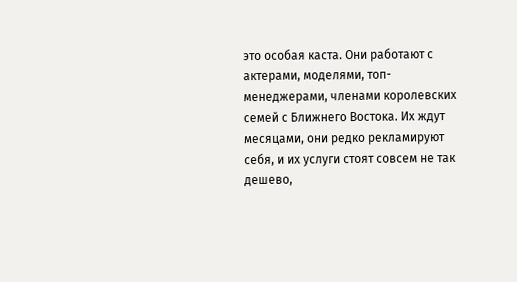это особая каста. Они работают с актерами, моделями, топ-менеджерами, членами королевских семей с Ближнего Востока. Их ждут месяцами, они редко рекламируют себя, и их услуги стоят совсем не так дешево,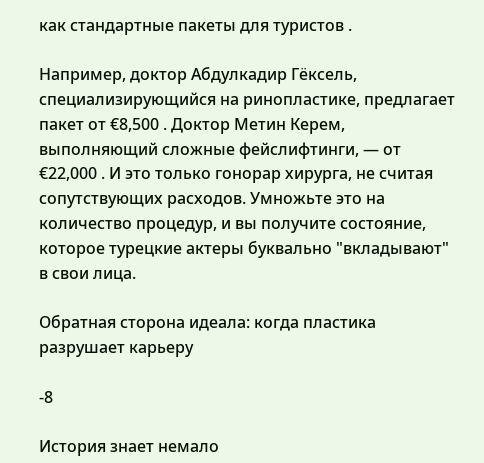как стандартные пакеты для туристов .

Например, доктор Абдулкадир Гёксель, специализирующийся на ринопластике, предлагает пакет от €8,500 . Доктор Метин Керем, выполняющий сложные фейслифтинги, — от €22,000 . И это только гонорар хирурга, не считая сопутствующих расходов. Умножьте это на количество процедур, и вы получите состояние, которое турецкие актеры буквально "вкладывают" в свои лица.

Обратная сторона идеала: когда пластика разрушает карьеру

-8

История знает немало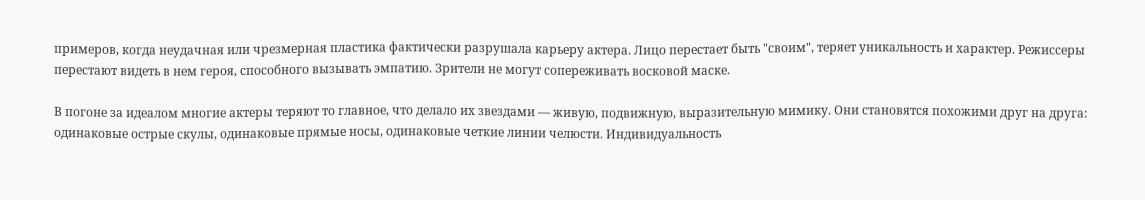примеров, когда неудачная или чрезмерная пластика фактически разрушала карьеру актера. Лицо перестает быть "своим", теряет уникальность и характер. Режиссеры перестают видеть в нем героя, способного вызывать эмпатию. Зрители не могут сопереживать восковой маске.

В погоне за идеалом многие актеры теряют то главное, что делало их звездами — живую, подвижную, выразительную мимику. Они становятся похожими друг на друга: одинаковые острые скулы, одинаковые прямые носы, одинаковые четкие линии челюсти. Индивидуальность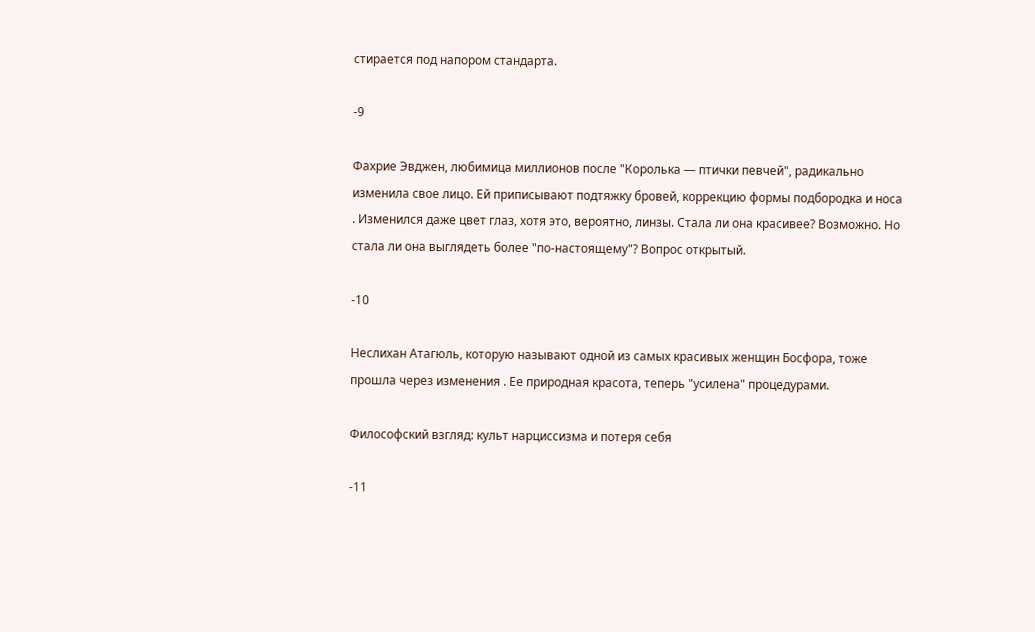стирается под напором стандарта.

-9

Фахрие Эвджен, любимица миллионов после "Королька — птички певчей", радикально изменила свое лицо. Ей приписывают подтяжку бровей, коррекцию формы подбородка и носа . Изменился даже цвет глаз, хотя это, вероятно, линзы. Стала ли она красивее? Возможно. Но стала ли она выглядеть более "по-настоящему"? Вопрос открытый.

-10

Неслихан Атагюль, которую называют одной из самых красивых женщин Босфора, тоже прошла через изменения . Ее природная красота, теперь "усилена" процедурами.

Философский взгляд: культ нарциссизма и потеря себя

-11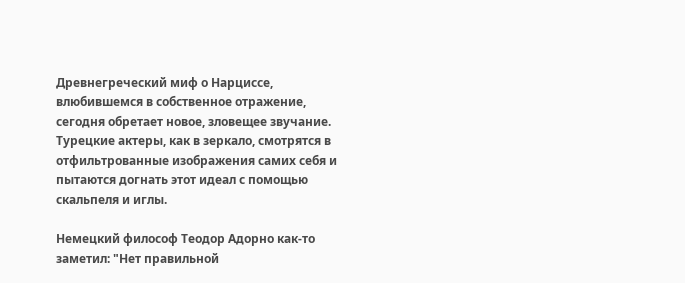Древнегреческий миф о Нарциссе, влюбившемся в собственное отражение, сегодня обретает новое, зловещее звучание. Турецкие актеры, как в зеркало, смотрятся в отфильтрованные изображения самих себя и пытаются догнать этот идеал с помощью скальпеля и иглы.

Немецкий философ Теодор Адорно как-то заметил: "Нет правильной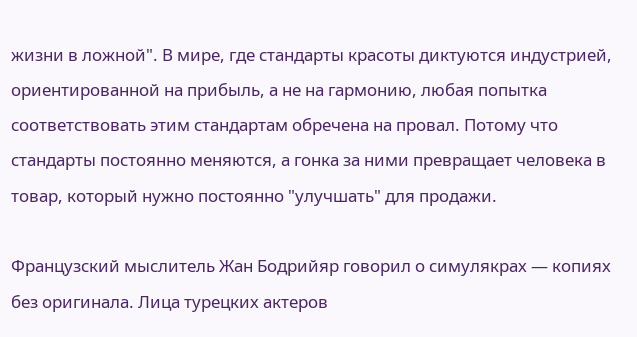жизни в ложной". В мире, где стандарты красоты диктуются индустрией, ориентированной на прибыль, а не на гармонию, любая попытка соответствовать этим стандартам обречена на провал. Потому что стандарты постоянно меняются, а гонка за ними превращает человека в товар, который нужно постоянно "улучшать" для продажи.

Французский мыслитель Жан Бодрийяр говорил о симулякрах — копиях без оригинала. Лица турецких актеров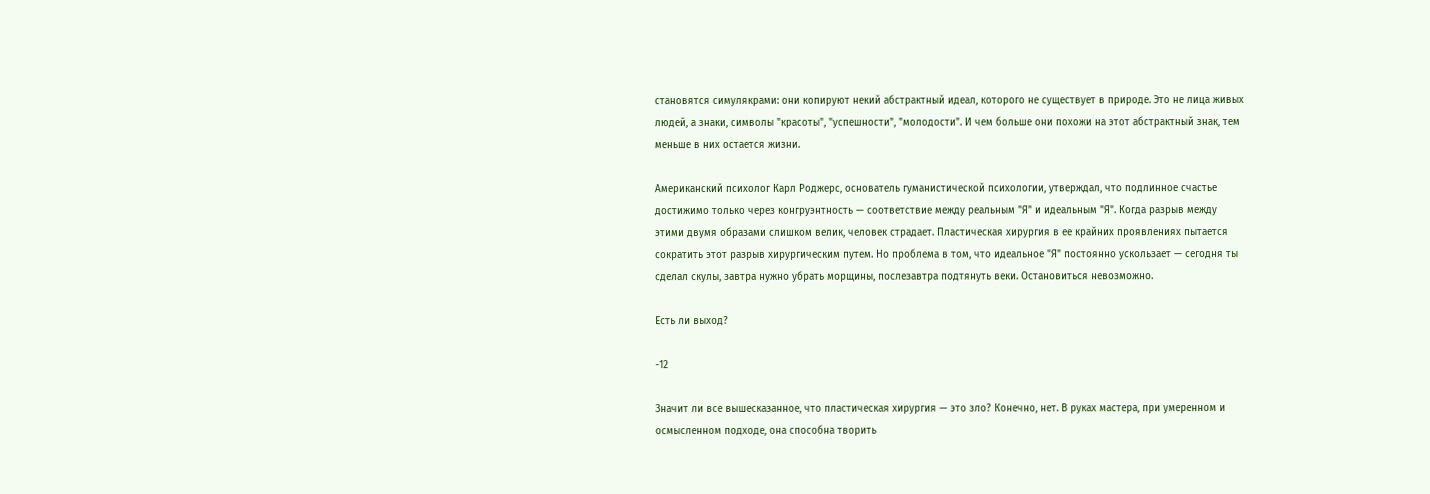становятся симулякрами: они копируют некий абстрактный идеал, которого не существует в природе. Это не лица живых людей, а знаки, символы "красоты", "успешности", "молодости". И чем больше они похожи на этот абстрактный знак, тем меньше в них остается жизни.

Американский психолог Карл Роджерс, основатель гуманистической психологии, утверждал, что подлинное счастье достижимо только через конгруэнтность — соответствие между реальным "Я" и идеальным "Я". Когда разрыв между этими двумя образами слишком велик, человек страдает. Пластическая хирургия в ее крайних проявлениях пытается сократить этот разрыв хирургическим путем. Но проблема в том, что идеальное "Я" постоянно ускользает — сегодня ты сделал скулы, завтра нужно убрать морщины, послезавтра подтянуть веки. Остановиться невозможно.

Есть ли выход?

-12

Значит ли все вышесказанное, что пластическая хирургия — это зло? Конечно, нет. В руках мастера, при умеренном и осмысленном подходе, она способна творить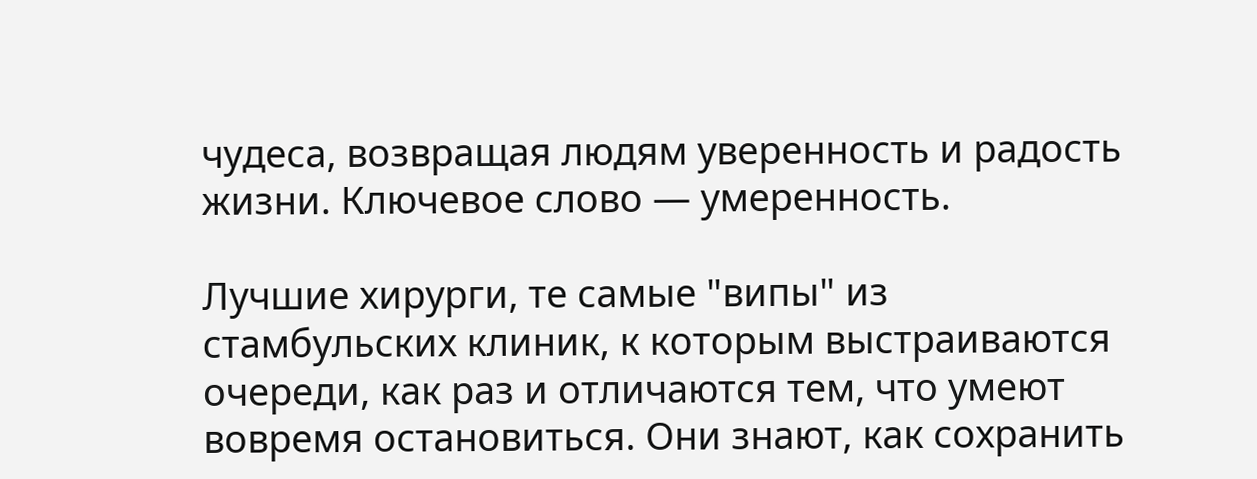чудеса, возвращая людям уверенность и радость жизни. Ключевое слово — умеренность.

Лучшие хирурги, те самые "випы" из стамбульских клиник, к которым выстраиваются очереди, как раз и отличаются тем, что умеют вовремя остановиться. Они знают, как сохранить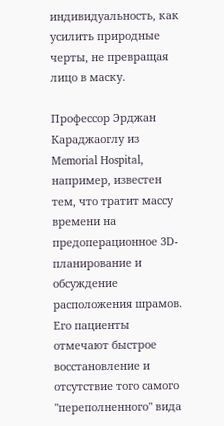индивидуальность, как усилить природные черты, не превращая лицо в маску.

Профессор Эрджан Караджаоглу из Memorial Hospital, например, известен тем, что тратит массу времени на предоперационное 3D-планирование и обсуждение расположения шрамов. Его пациенты отмечают быстрое восстановление и отсутствие того самого "переполненного" вида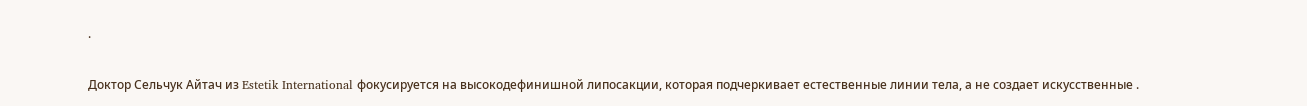.

Доктор Сельчук Айтач из Estetik International фокусируется на высокодефинишной липосакции, которая подчеркивает естественные линии тела, а не создает искусственные .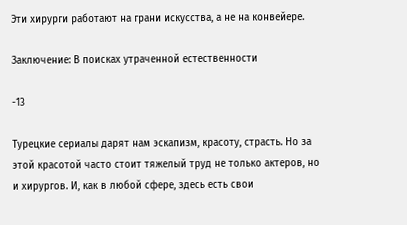Эти хирурги работают на грани искусства, а не на конвейере.

Заключение: В поисках утраченной естественности

-13

Турецкие сериалы дарят нам эскапизм, красоту, страсть. Но за этой красотой часто стоит тяжелый труд не только актеров, но и хирургов. И, как в любой сфере, здесь есть свои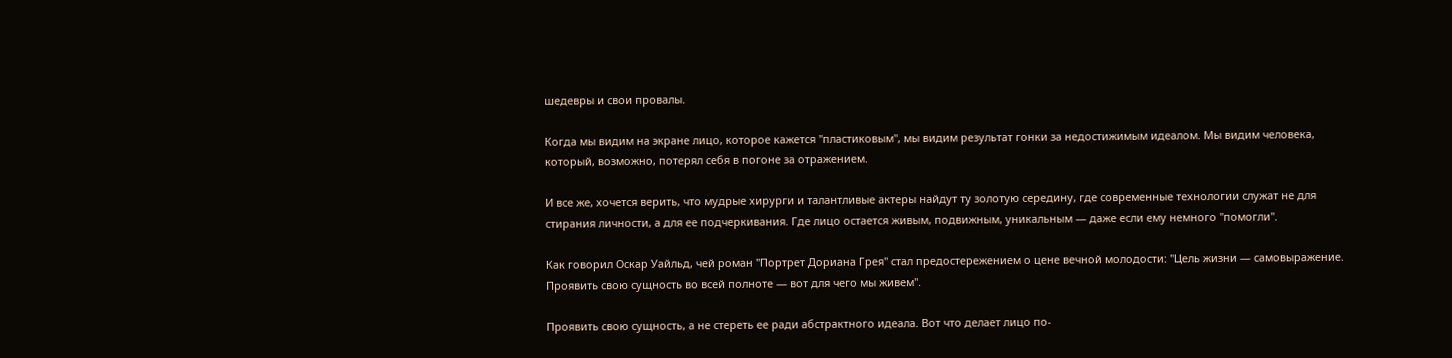шедевры и свои провалы.

Когда мы видим на экране лицо, которое кажется "пластиковым", мы видим результат гонки за недостижимым идеалом. Мы видим человека, который, возможно, потерял себя в погоне за отражением.

И все же, хочется верить, что мудрые хирурги и талантливые актеры найдут ту золотую середину, где современные технологии служат не для стирания личности, а для ее подчеркивания. Где лицо остается живым, подвижным, уникальным — даже если ему немного "помогли".

Как говорил Оскар Уайльд, чей роман "Портрет Дориана Грея" стал предостережением о цене вечной молодости: "Цель жизни — самовыражение. Проявить свою сущность во всей полноте — вот для чего мы живем".

Проявить свою сущность, а не стереть ее ради абстрактного идеала. Вот что делает лицо по-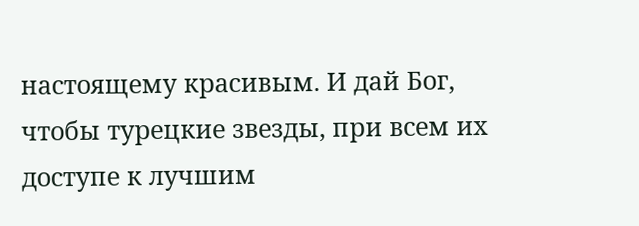настоящему красивым. И дай Бог, чтобы турецкие звезды, при всем их доступе к лучшим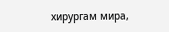хирургам мира,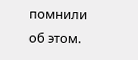помнили об этом.